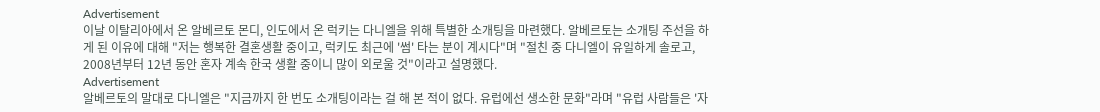Advertisement
이날 이탈리아에서 온 알베르토 몬디, 인도에서 온 럭키는 다니엘을 위해 특별한 소개팅을 마련했다. 알베르토는 소개팅 주선을 하게 된 이유에 대해 "저는 행복한 결혼생활 중이고, 럭키도 최근에 '썸' 타는 분이 계시다"며 "절친 중 다니엘이 유일하게 솔로고, 2008년부터 12년 동안 혼자 계속 한국 생활 중이니 많이 외로울 것"이라고 설명했다.
Advertisement
알베르토의 말대로 다니엘은 "지금까지 한 번도 소개팅이라는 걸 해 본 적이 없다. 유럽에선 생소한 문화"라며 "유럽 사람들은 '자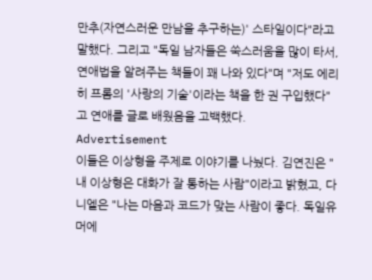만추(자연스러운 만남을 추구하는)' 스타일이다"라고 말했다. 그리고 "독일 남자들은 쑥스러움을 많이 타서, 연애법을 알려주는 책들이 꽤 나와 있다"며 "저도 에리히 프롬의 '사랑의 기술'이라는 책을 한 권 구입했다"고 연애를 글로 배웠음을 고백했다.
Advertisement
이들은 이상형을 주제로 이야기를 나눴다. 김연진은 "내 이상형은 대화가 잘 통하는 사람"이라고 밝혔고, 다니엘은 "나는 마음과 코드가 맞는 사람이 좋다. 독일유머에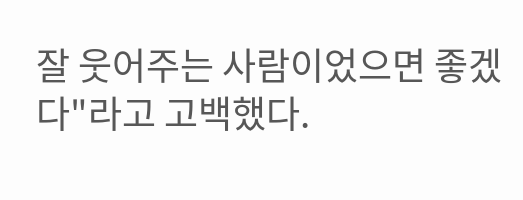잘 웃어주는 사람이었으면 좋겠다"라고 고백했다.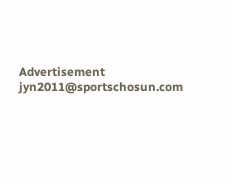Advertisement
jyn2011@sportschosun.com